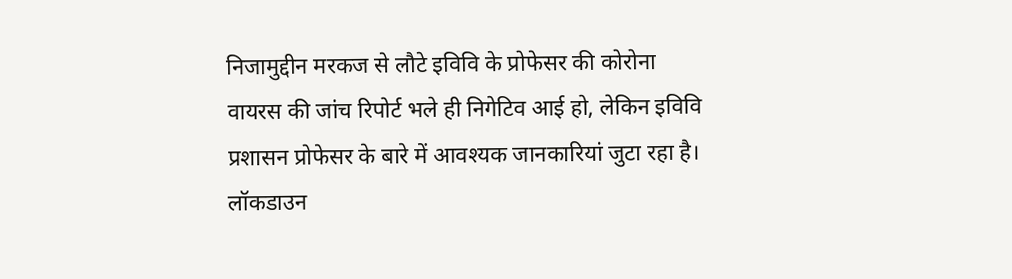निजामुद्दीन मरकज से लौटे इविवि के प्रोफेसर की कोरोना वायरस की जांच रिपोर्ट भले ही निगेटिव आई हो, लेकिन इविवि प्रशासन प्रोफेसर के बारे में आवश्यक जानकारियां जुटा रहा है। लॉकडाउन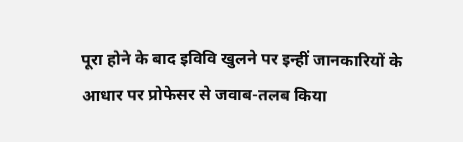पूरा होने के बाद इविवि खुलने पर इन्हीं जानकारियों के आधार पर प्रोफेसर से जवाब-तलब किया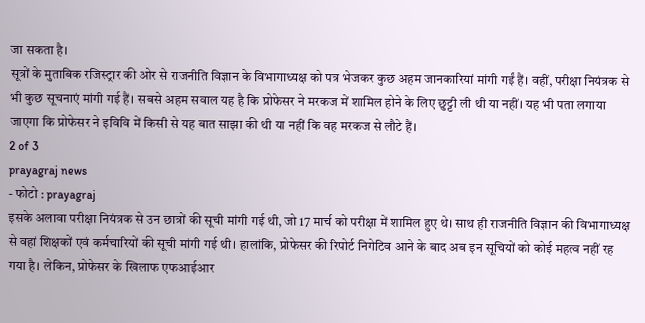जा सकता है।
सूत्रों के मुताबिक रजिस्ट्रार की ओर से राजनीति विज्ञान के विभागाध्यक्ष को पत्र भेजकर कुछ अहम जानकारियां मांगी गईं हैं। वहीं, परीक्षा नियंत्रक से भी कुछ सूचनाएं मांगी गई हैं। सबसे अहम सवाल यह है कि प्रोफेसर ने मरकज में शामिल होने के लिए छुट्टी ली थी या नहीं। यह भी पता लगाया जाएगा कि प्रोफेसर ने इविवि में किसी से यह बात साझा की थी या नहीं कि वह मरकज से लौटे हैं।
2 of 3
prayagraj news
- फोटो : prayagraj
इसके अलावा परीक्षा नियंत्रक से उन छात्रों की सूची मांगी गई थी, जो 17 मार्च को परीक्षा में शामिल हुए थे। साथ ही राजनीति विज्ञान की विभागाध्यक्ष से वहां शिक्षकों एवं कर्मचारियों की सूची मांगी गई थी। हालांकि, प्रोफेसर की रिपोर्ट निगेटिव आने के बाद अब इन सूचियों को कोई महत्व नहीं रह गया है। लेकिन, प्रोफेसर के खिलाफ एफआईआर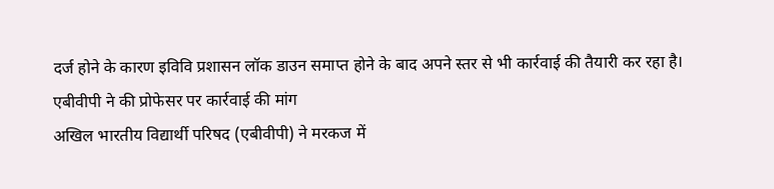दर्ज होने के कारण इविवि प्रशासन लॉक डाउन समाप्त होने के बाद अपने स्तर से भी कार्रवाई की तैयारी कर रहा है।
एबीवीपी ने की प्रोफेसर पर कार्रवाई की मांग
अखिल भारतीय विद्यार्थी परिषद (एबीवीपी) ने मरकज में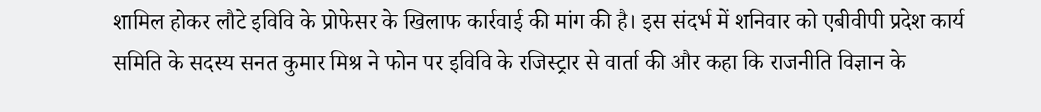शामिल होकर लौटे इविवि के प्रोफेसर के खिलाफ कार्रवाई की मांग की है। इस संदर्भ में शनिवार को एबीवीपी प्रदेश कार्य समिति के सदस्य सनत कुमार मिश्र ने फोन पर इविवि के रजिस्ट्रार से वार्ता की और कहा कि राजनीति विज्ञान के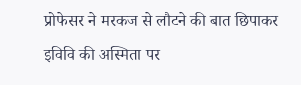प्रोफेसर ने मरकज से लौटने की बात छिपाकर इविवि की अस्मिता पर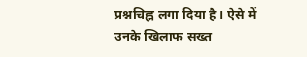प्रश्नचिह्न लगा दिया है। ऐसे में उनके खिलाफ सख्त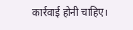कार्रवाई होनी चाहिए।